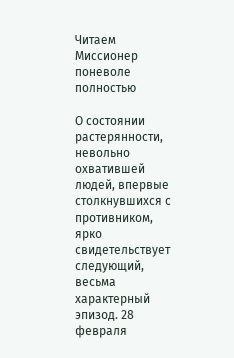Читаем Миссионер поневоле полностью

О состоянии растерянности, невольно охватившей людей, впервые столкнувшихся с противником, ярко свидетельствует следующий, весьма характерный эпизод. 28 февраля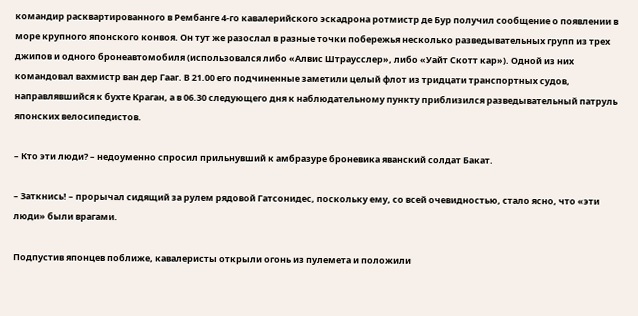командир расквартированного в Рембанге 4-го кавалерийского эскадрона ротмистр де Бур получил сообщение о появлении в море крупного японского конвоя. Он тут же разослал в разные точки побережья несколько разведывательных групп из трех джипов и одного бронеавтомобиля (использовался либо «Алвис Штраусслер», либо «Уайт Скотт кар»). Одной из них командовал вахмистр ван дер Гааг. В 21.00 его подчиненные заметили целый флот из тридцати транспортных судов, направлявшийся к бухте Краган, а в 06.30 следующего дня к наблюдательному пункту приблизился разведывательный патруль японских велосипедистов.

– Кто эти люди? – недоуменно спросил прильнувший к амбразуре броневика яванский солдат Бакат.

– Заткнись! – прорычал сидящий за рулем рядовой Гатсонидес, поскольку ему, со всей очевидностью, стало ясно, что «эти люди» были врагами.

Подпустив японцев поближе, кавалеристы открыли огонь из пулемета и положили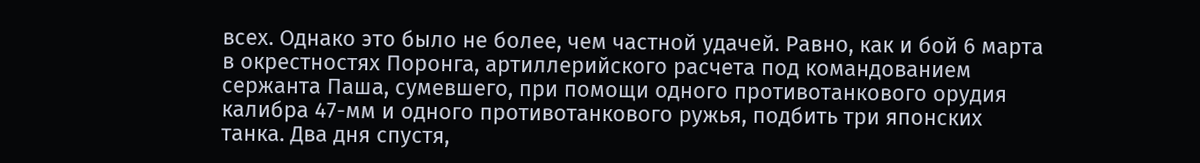всех. Однако это было не более, чем частной удачей. Равно, как и бой 6 марта в окрестностях Поронга, артиллерийского расчета под командованием сержанта Паша, сумевшего, при помощи одного противотанкового орудия калибра 47-мм и одного противотанкового ружья, подбить три японских танка. Два дня спустя,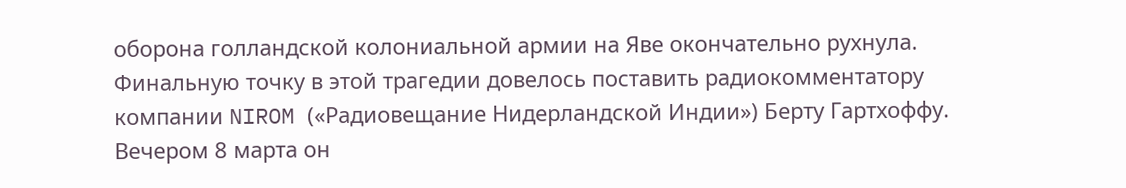оборона голландской колониальной армии на Яве окончательно рухнула. Финальную точку в этой трагедии довелось поставить радиокомментатору компании NIROM («Радиовещание Нидерландской Индии») Берту Гартхоффу. Вечером 8 марта он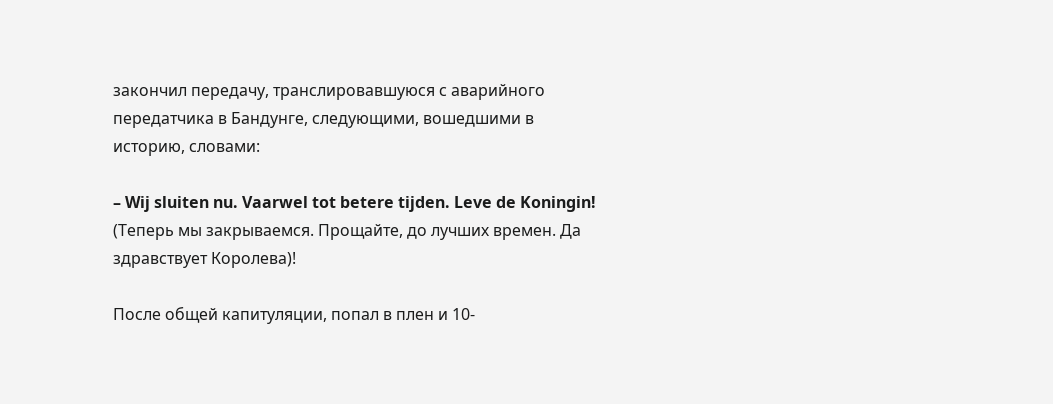закончил передачу, транслировавшуюся с аварийного передатчика в Бандунге, следующими, вошедшими в историю, словами:

– Wij sluiten nu. Vaarwel tot betere tijden. Leve de Koningin! (Теперь мы закрываемся. Прощайте, до лучших времен. Да здравствует Королева)!

После общей капитуляции, попал в плен и 10-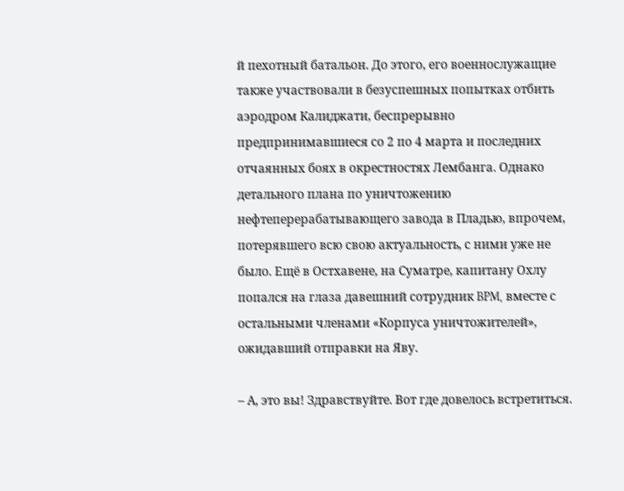й пехотный батальон. До этого, его военнослужащие также участвовали в безуспешных попытках отбить аэродром Калиджати, беспрерывно предпринимавшиеся со 2 по 4 марта и последних отчаянных боях в окрестностях Лембанга. Однако детального плана по уничтожению нефтеперерабатывающего завода в Пладью, впрочем, потерявшего всю свою актуальность, с ними уже не было. Ещё в Остхавене, на Суматре, капитану Охлу попался на глаза давешний сотрудник BPM, вместе с остальными членами «Корпуса уничтожителей», ожидавший отправки на Яву.

– А, это вы! Здравствуйте. Вот где довелось встретиться.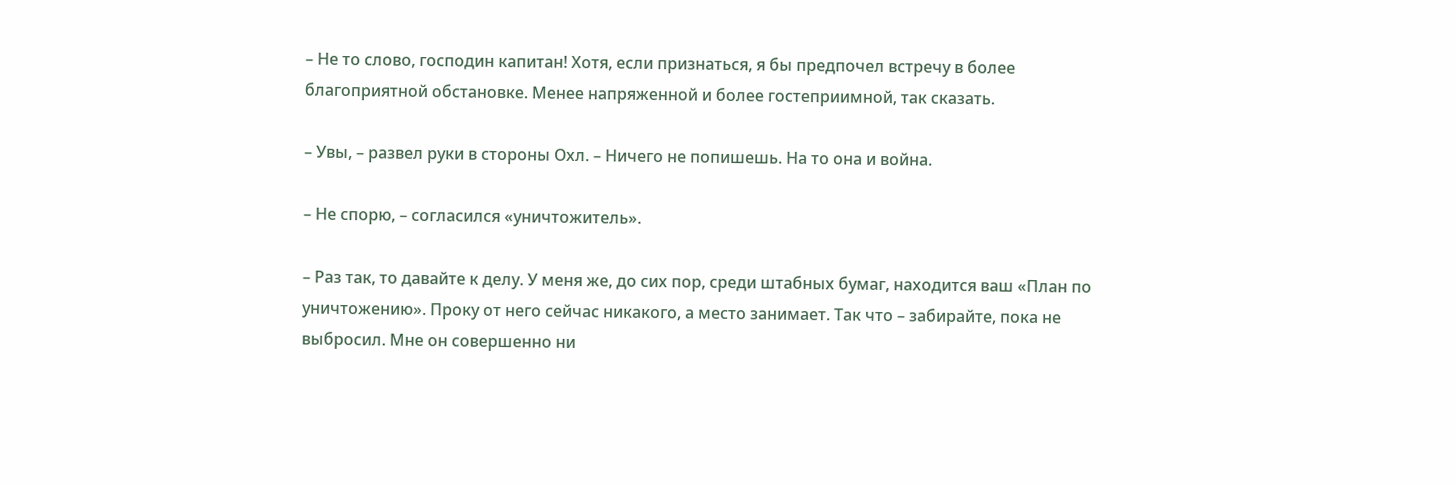– Не то слово, господин капитан! Хотя, если признаться, я бы предпочел встречу в более благоприятной обстановке. Менее напряженной и более гостеприимной, так сказать.

– Увы, – развел руки в стороны Охл. – Ничего не попишешь. На то она и война.

– Не спорю, – согласился «уничтожитель».

– Раз так, то давайте к делу. У меня же, до сих пор, среди штабных бумаг, находится ваш «План по уничтожению». Проку от него сейчас никакого, а место занимает. Так что – забирайте, пока не выбросил. Мне он совершенно ни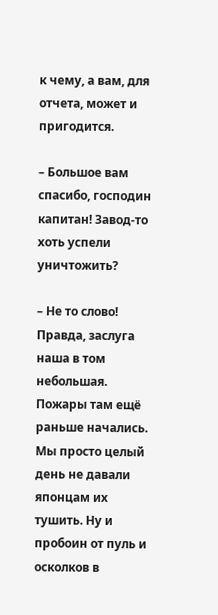к чему, а вам, для отчета, может и пригодится.

– Большое вам спасибо, господин капитан! Завод-то хоть успели уничтожить?

– Не то слово! Правда, заслуга наша в том небольшая. Пожары там ещё раньше начались. Мы просто целый день не давали японцам их тушить. Ну и пробоин от пуль и осколков в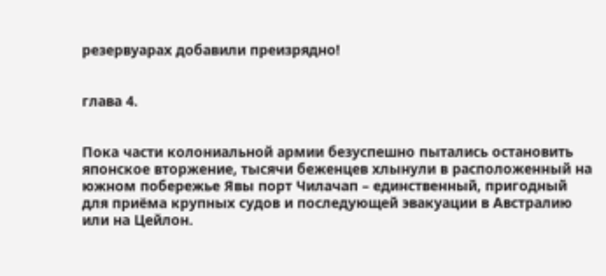резервуарах добавили преизрядно!


глава 4.


Пока части колониальной армии безуспешно пытались остановить японское вторжение, тысячи беженцев хлынули в расположенный на южном побережье Явы порт Чилачап – единственный, пригодный для приёма крупных судов и последующей эвакуации в Австралию или на Цейлон.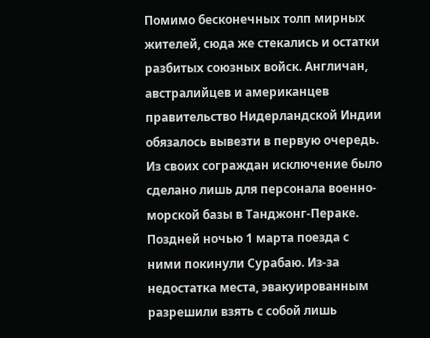Помимо бесконечных толп мирных жителей, сюда же стекались и остатки разбитых союзных войск. Англичан, австралийцев и американцев правительство Нидерландской Индии обязалось вывезти в первую очередь. Из своих сограждан исключение было сделано лишь для персонала военно-морской базы в Танджонг-Пераке. Поздней ночью 1 марта поезда с ними покинули Сурабаю. Из-за недостатка места, эвакуированным разрешили взять с собой лишь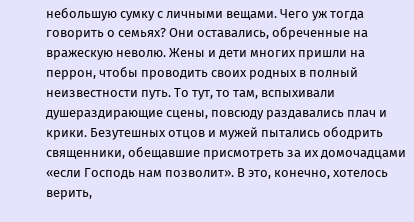небольшую сумку с личными вещами. Чего уж тогда говорить о семьях? Они оставались, обреченные на вражескую неволю. Жены и дети многих пришли на перрон, чтобы проводить своих родных в полный неизвестности путь. То тут, то там, вспыхивали душераздирающие сцены, повсюду раздавались плач и крики. Безутешных отцов и мужей пытались ободрить священники, обещавшие присмотреть за их домочадцами «если Господь нам позволит». В это, конечно, хотелось верить,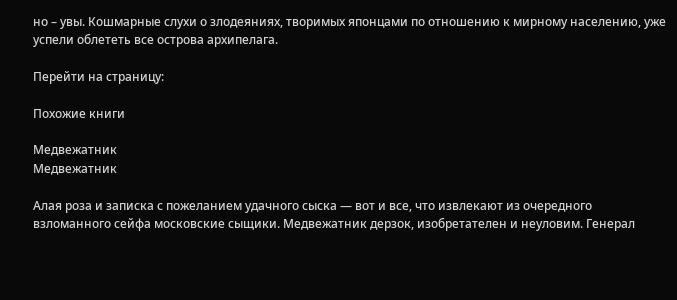но – увы. Кошмарные слухи о злодеяниях, творимых японцами по отношению к мирному населению, уже успели облететь все острова архипелага.

Перейти на страницу:

Похожие книги

Медвежатник
Медвежатник

Алая роза и записка с пожеланием удачного сыска — вот и все, что извлекают из очередного взломанного сейфа московские сыщики. Медвежатник дерзок, изобретателен и неуловим. Генерал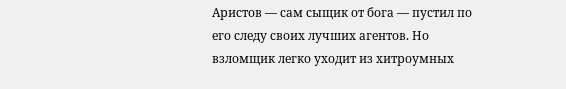Аристов — сам сыщик от бога — пустил по его следу своих лучших агентов. Но взломщик легко уходит из хитроумных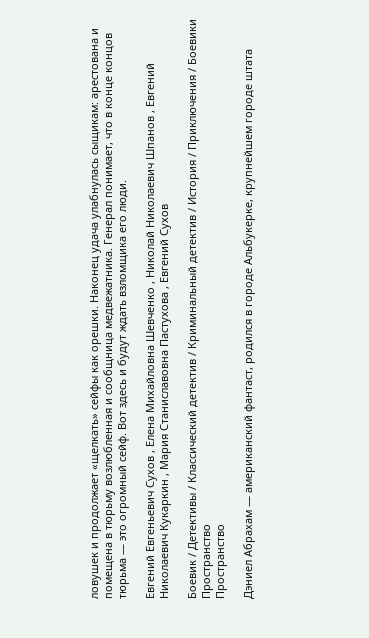ловушек и продолжает «щелкать» сейфы как орешки. Наконец удача улабнулась сыщикам: арестована и помещена в тюрьму возлюбленная и сообщница медвежатника. Генерал понимает, что в конце концов тюрьма — это огромный сейф. Вот здесь и будут ждать взломщика его люди.

Евгений Евгеньевич Сухов , Елена Михайловна Шевченко , Николай Николаевич Шпанов , Евгений Николаевич Кукаркин , Мария Станиславовна Пастухова , Евгений Сухов

Боевик / Детективы / Классический детектив / Криминальный детектив / История / Приключения / Боевики
Пространство
Пространство

Дэниел Абрахам — американский фантаст, родился в городе Альбукерке, крупнейшем городе штата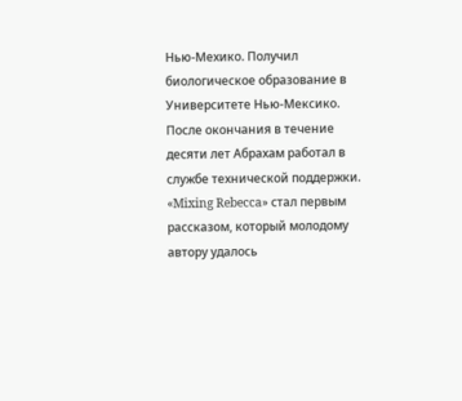Нью-Мехико. Получил биологическое образование в Университете Нью-Мексико. После окончания в течение десяти лет Абрахам работал в службе технической поддержки. «Mixing Rebecca» стал первым рассказом, который молодому автору удалось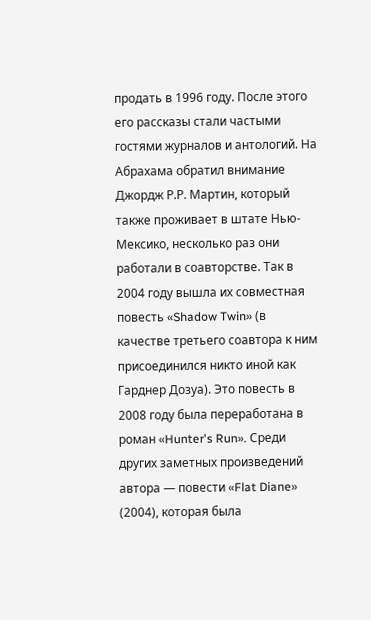продать в 1996 году. После этого его рассказы стали частыми гостями журналов и антологий. На Абрахама обратил внимание Джордж Р.Р. Мартин, который также проживает в штате Нью-Мексико, несколько раз они работали в соавторстве. Так в 2004 году вышла их совместная повесть «Shadow Twin» (в качестве третьего соавтора к ним присоединился никто иной как Гарднер Дозуа). Это повесть в 2008 году была переработана в роман «Hunter's Run». Среди других заметных произведений автора — повести «Flat Diane» (2004), которая была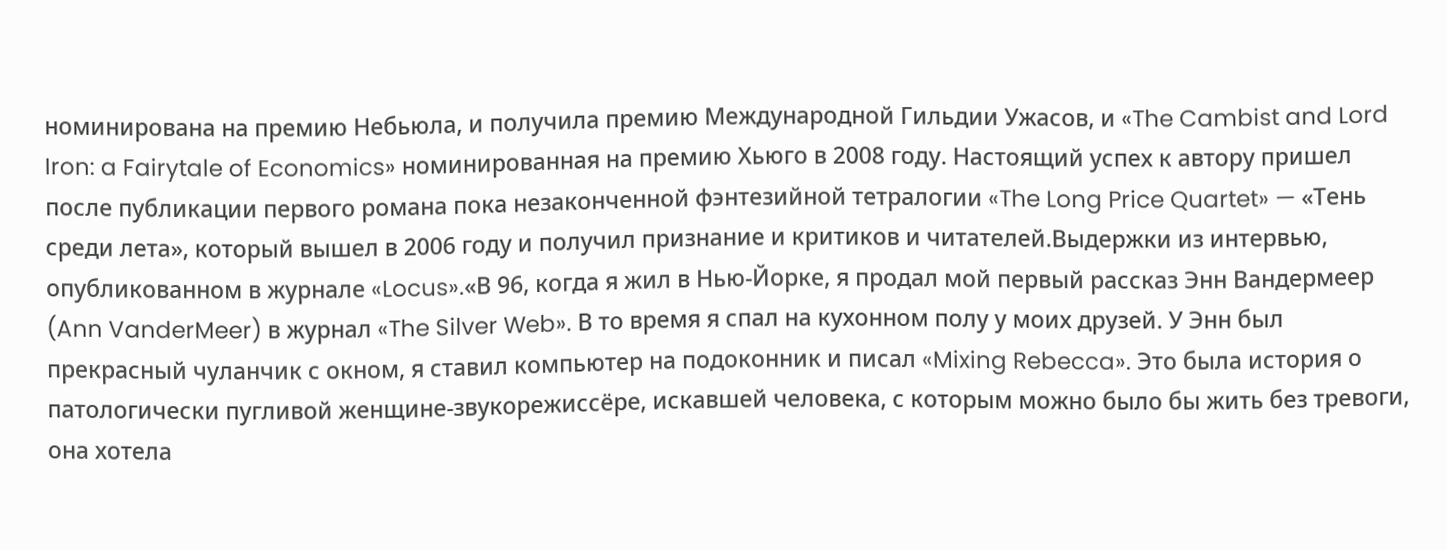номинирована на премию Небьюла, и получила премию Международной Гильдии Ужасов, и «The Cambist and Lord Iron: a Fairytale of Economics» номинированная на премию Хьюго в 2008 году. Настоящий успех к автору пришел после публикации первого романа пока незаконченной фэнтезийной тетралогии «The Long Price Quartet» — «Тень среди лета», который вышел в 2006 году и получил признание и критиков и читателей.Выдержки из интервью, опубликованном в журнале «Locus».«В 96, когда я жил в Нью-Йорке, я продал мой первый рассказ Энн Вандермеер (Ann VanderMeer) в журнал «The Silver Web». В то время я спал на кухонном полу у моих друзей. У Энн был прекрасный чуланчик с окном, я ставил компьютер на подоконник и писал «Mixing Rebecca». Это была история о патологически пугливой женщине-звукорежиссёре, искавшей человека, с которым можно было бы жить без тревоги, она хотела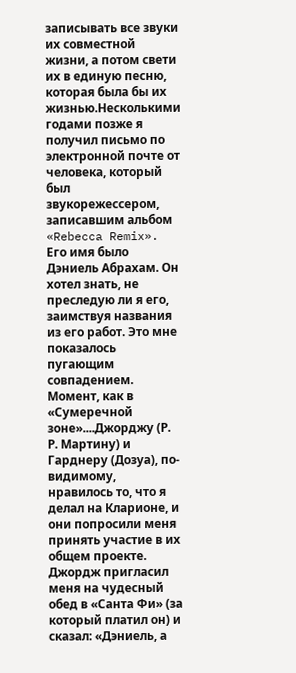записывать все звуки их совместной жизни, а потом свети их в единую песню, которая была бы их жизнью.Несколькими годами позже я получил письмо по электронной почте от человека, который был звукорежессером, записавшим альбом «Rebecca Remix». Его имя было Дэниель Абрахам. Он хотел знать, не преследую ли я его, заимствуя названия из его работ. Это мне показалось пугающим совпадением. Момент, как в «Сумеречной зоне»....Джорджу (Р. Р. Мартину) и Гарднеру (Дозуа), по-видимому, нравилось то, что я делал на Кларионе, и они попросили меня принять участие в их общем проекте. Джордж пригласил меня на чудесный обед в «Санта Фи» (за который платил он) и сказал: «Дэниель, а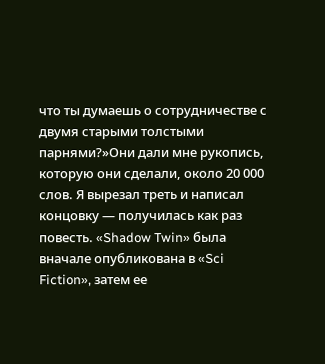что ты думаешь о сотрудничестве с двумя старыми толстыми парнями?»Они дали мне рукопись, которую они сделали, около 20 000 слов. Я вырезал треть и написал концовку — получилась как раз повесть. «Shadow Twin» была вначале опубликована в «Sci Fiction», затем ее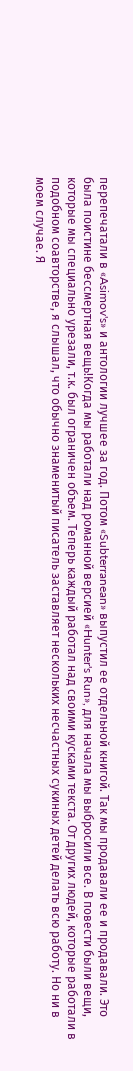перепечатали в «Asimov's» и антологии лучшее за год. Потом «Subterranean» выпустил ее отдельной книгой. Так мы продавали ее и продавали. Это была поистине бессмертная вещь!Когда мы работали над романной версией «Hunter's Run», для начала мы выбросили все. В повести были вещи, которые мы специально урезали, т.к. был ограничен объем. Теперь каждый работал над своими кусками текста. От других людей, которые работали в подобном соавторстве, я слышал, что обычно знаменитый писатель заставляет нескольких несчастных сукиных детей делать всю работу. Но ни в моем случае. Я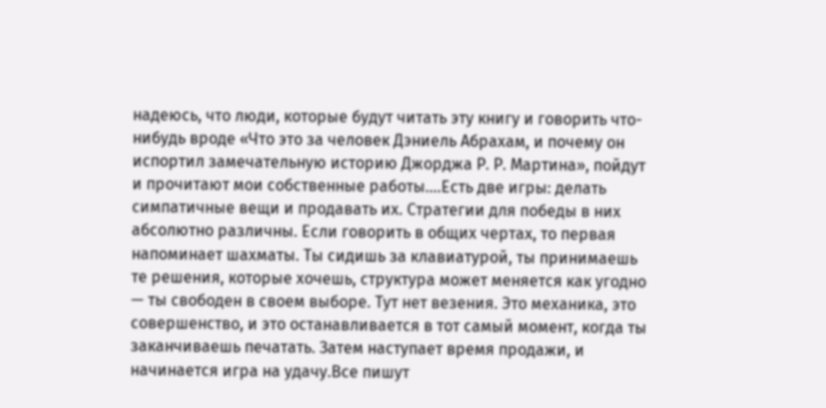надеюсь, что люди, которые будут читать эту книгу и говорить что-нибудь вроде «Что это за человек Дэниель Абрахам, и почему он испортил замечательную историю Джорджа Р. Р. Мартина», пойдут и прочитают мои собственные работы....Есть две игры: делать симпатичные вещи и продавать их. Стратегии для победы в них абсолютно различны. Если говорить в общих чертах, то первая напоминает шахматы. Ты сидишь за клавиатурой, ты принимаешь те решения, которые хочешь, структура может меняется как угодно — ты свободен в своем выборе. Тут нет везения. Это механика, это совершенство, и это останавливается в тот самый момент, когда ты заканчиваешь печатать. Затем наступает время продажи, и начинается игра на удачу.Все пишут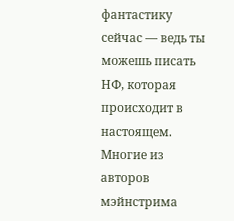фантастику сейчас — ведь ты можешь писать НФ, которая происходит в настоящем. Многие из авторов мэйнстрима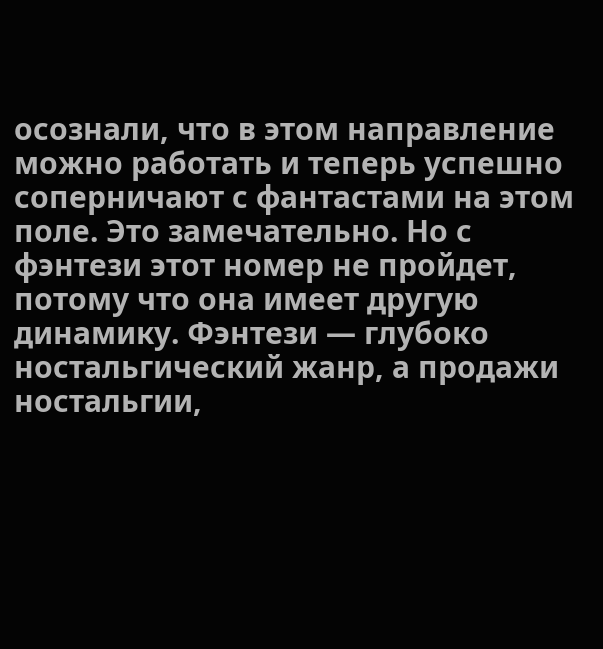осознали, что в этом направление можно работать и теперь успешно соперничают с фантастами на этом поле. Это замечательно. Но с фэнтези этот номер не пройдет, потому что она имеет другую динамику. Фэнтези — глубоко ностальгический жанр, а продажи ностальгии,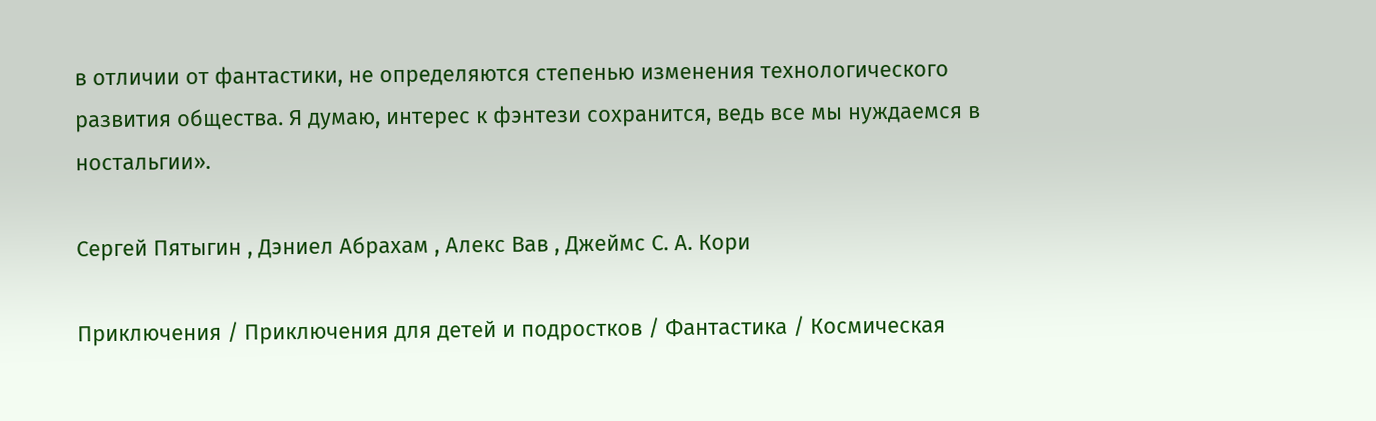в отличии от фантастики, не определяются степенью изменения технологического развития общества. Я думаю, интерес к фэнтези сохранится, ведь все мы нуждаемся в ностальгии».

Сергей Пятыгин , Дэниел Абрахам , Алекс Вав , Джеймс С. А. Кори

Приключения / Приключения для детей и подростков / Фантастика / Космическая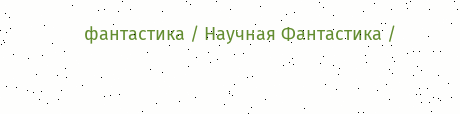фантастика / Научная Фантастика /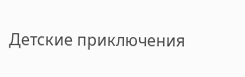Детские приключения